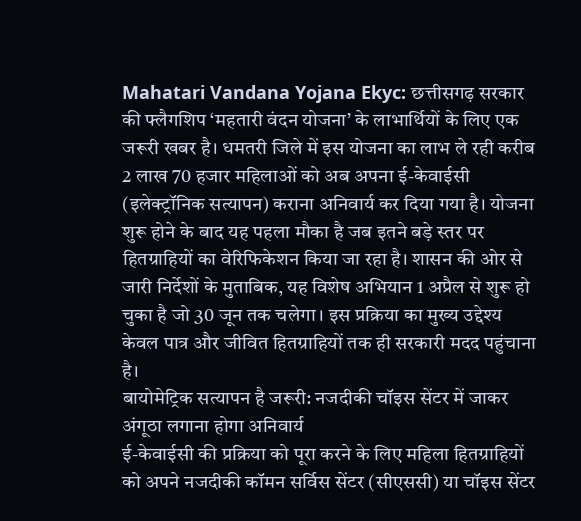Mahatari Vandana Yojana Ekyc: छत्तीसगढ़ सरकार की फ्लैगशिप ‘महतारी वंदन योजना’ के लाभार्थियों के लिए एक जरूरी खबर है। धमतरी जिले में इस योजना का लाभ ले रही करीब 2 लाख 70 हजार महिलाओं को अब अपना ई-केवाईसी (इलेक्ट्रॉनिक सत्यापन) कराना अनिवार्य कर दिया गया है। योजना शुरू होने के बाद यह पहला मौका है जब इतने बड़े स्तर पर हितग्राहियों का वेरिफिकेशन किया जा रहा है। शासन की ओर से जारी निर्देशों के मुताबिक, यह विशेष अभियान 1 अप्रैल से शुरू हो चुका है जो 30 जून तक चलेगा। इस प्रक्रिया का मुख्य उद्देश्य केवल पात्र और जीवित हितग्राहियों तक ही सरकारी मदद पहुंचाना है।
बायोमेट्रिक सत्यापन है जरूरी: नजदीकी चॉइस सेंटर में जाकर अंगूठा लगाना होगा अनिवार्य
ई-केवाईसी की प्रक्रिया को पूरा करने के लिए महिला हितग्राहियों को अपने नजदीकी कॉमन सर्विस सेंटर (सीएससी) या चॉइस सेंटर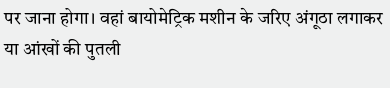पर जाना होगा। वहां बायोमेट्रिक मशीन के जरिए अंगूठा लगाकर या आंखों की पुतली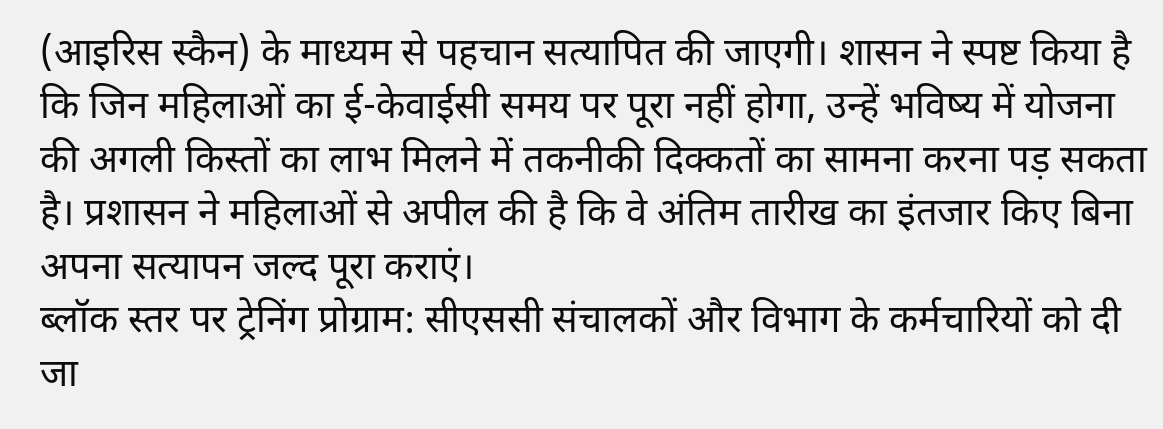(आइरिस स्कैन) के माध्यम से पहचान सत्यापित की जाएगी। शासन ने स्पष्ट किया है कि जिन महिलाओं का ई-केवाईसी समय पर पूरा नहीं होगा, उन्हें भविष्य में योजना की अगली किस्तों का लाभ मिलने में तकनीकी दिक्कतों का सामना करना पड़ सकता है। प्रशासन ने महिलाओं से अपील की है कि वे अंतिम तारीख का इंतजार किए बिना अपना सत्यापन जल्द पूरा कराएं।
ब्लॉक स्तर पर ट्रेनिंग प्रोग्राम: सीएससी संचालकों और विभाग के कर्मचारियों को दी जा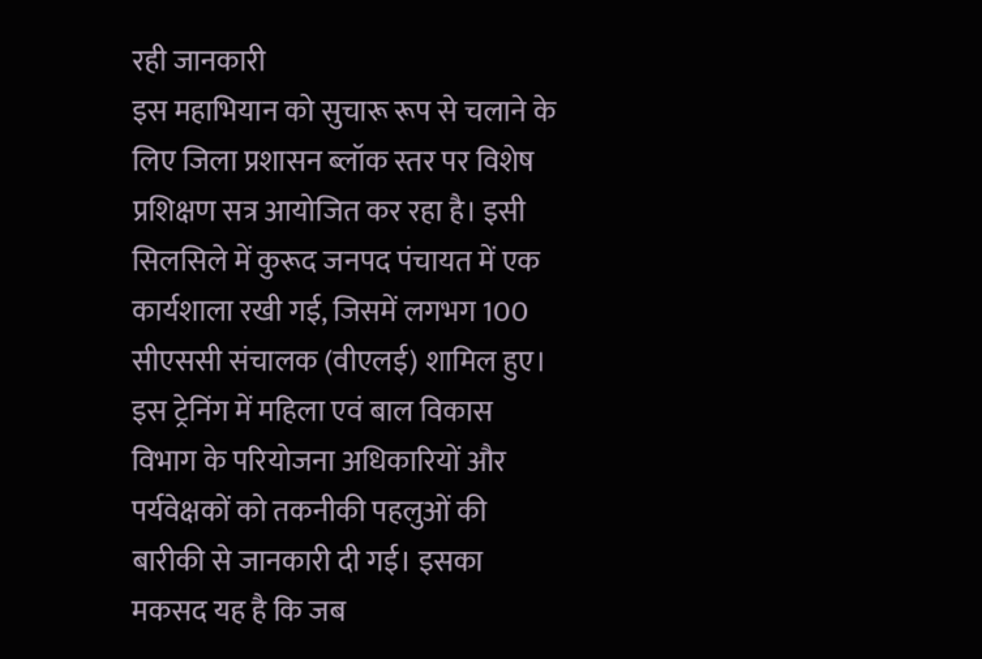रही जानकारी
इस महाभियान को सुचारू रूप से चलाने के लिए जिला प्रशासन ब्लॉक स्तर पर विशेष प्रशिक्षण सत्र आयोजित कर रहा है। इसी सिलसिले में कुरूद जनपद पंचायत में एक कार्यशाला रखी गई, जिसमें लगभग 100 सीएससी संचालक (वीएलई) शामिल हुए। इस ट्रेनिंग में महिला एवं बाल विकास विभाग के परियोजना अधिकारियों और पर्यवेक्षकों को तकनीकी पहलुओं की बारीकी से जानकारी दी गई। इसका मकसद यह है कि जब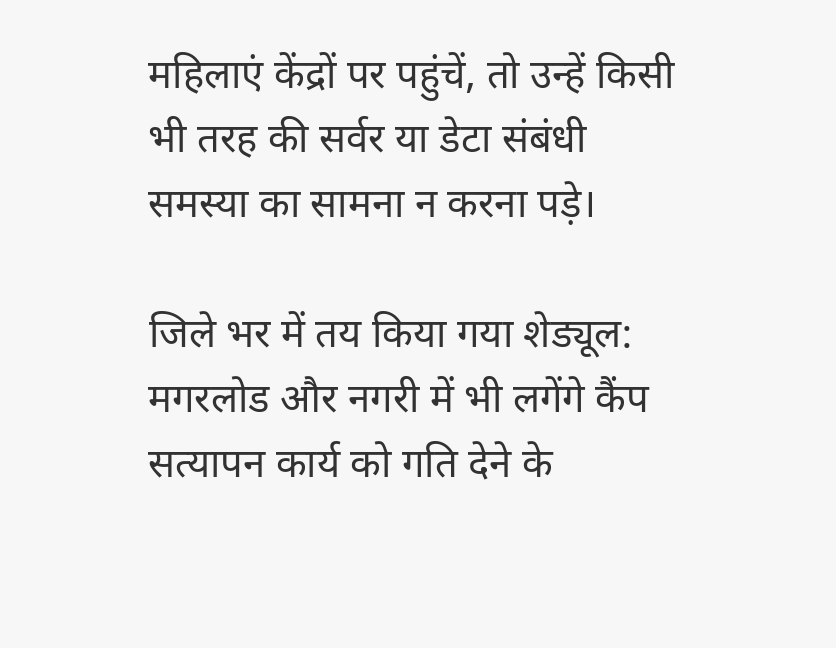महिलाएं केंद्रों पर पहुंचें, तो उन्हें किसी भी तरह की सर्वर या डेटा संबंधी समस्या का सामना न करना पड़े।

जिले भर में तय किया गया शेड्यूल: मगरलोड और नगरी में भी लगेंगे कैंप
सत्यापन कार्य को गति देने के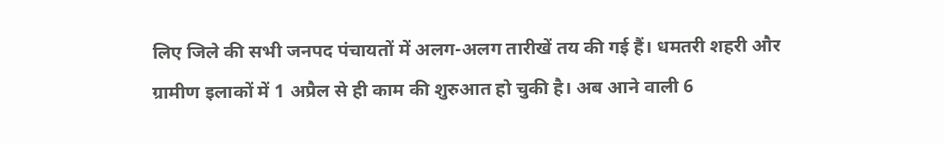लिए जिले की सभी जनपद पंचायतों में अलग-अलग तारीखें तय की गई हैं। धमतरी शहरी और ग्रामीण इलाकों में 1 अप्रैल से ही काम की शुरुआत हो चुकी है। अब आने वाली 6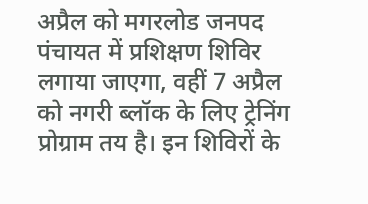अप्रैल को मगरलोड जनपद पंचायत में प्रशिक्षण शिविर लगाया जाएगा, वहीं 7 अप्रैल को नगरी ब्लॉक के लिए ट्रेनिंग प्रोग्राम तय है। इन शिविरों के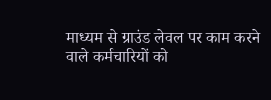माध्यम से ग्राउंड लेवल पर काम करने वाले कर्मचारियों को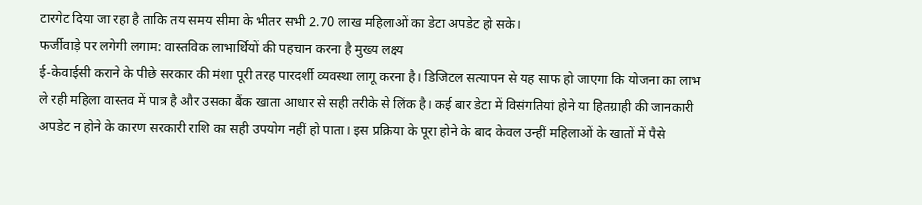टारगेट दिया जा रहा है ताकि तय समय सीमा के भीतर सभी 2.70 लाख महिलाओं का डेटा अपडेट हो सके।
फर्जीवाड़े पर लगेगी लगाम: वास्तविक लाभार्थियों की पहचान करना है मुख्य लक्ष्य
ई-केवाईसी कराने के पीछे सरकार की मंशा पूरी तरह पारदर्शी व्यवस्था लागू करना है। डिजिटल सत्यापन से यह साफ हो जाएगा कि योजना का लाभ ले रही महिला वास्तव में पात्र है और उसका बैंक खाता आधार से सही तरीके से लिंक है। कई बार डेटा में विसंगतियां होने या हितग्राही की जानकारी अपडेट न होने के कारण सरकारी राशि का सही उपयोग नहीं हो पाता। इस प्रक्रिया के पूरा होने के बाद केवल उन्हीं महिलाओं के खातों में पैसे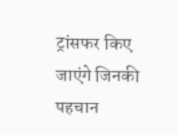ट्रांसफर किए जाएंगे जिनकी पहचान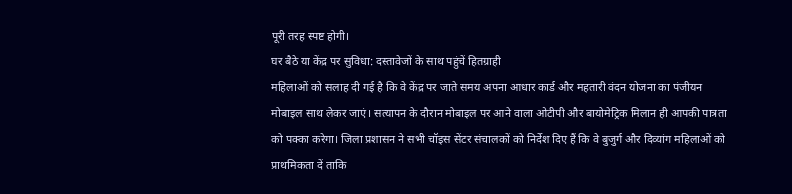पूरी तरह स्पष्ट होगी।
घर बैठे या केंद्र पर सुविधा: दस्तावेजों के साथ पहुंचें हितग्राही
महिलाओं को सलाह दी गई है कि वे केंद्र पर जाते समय अपना आधार कार्ड और महतारी वंदन योजना का पंजीयन मोबाइल साथ लेकर जाएं। सत्यापन के दौरान मोबाइल पर आने वाला ओटीपी और बायोमेट्रिक मिलान ही आपकी पात्रता को पक्का करेगा। जिला प्रशासन ने सभी चॉइस सेंटर संचालकों को निर्देश दिए हैं कि वे बुजुर्ग और दिव्यांग महिलाओं को प्राथमिकता दें ताकि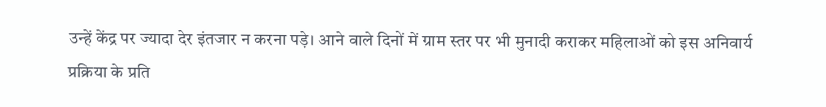उन्हें केंद्र पर ज्यादा देर इंतजार न करना पड़े। आने वाले दिनों में ग्राम स्तर पर भी मुनादी कराकर महिलाओं को इस अनिवार्य प्रक्रिया के प्रति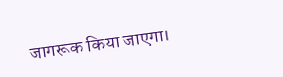जागरूक किया जाएगा।